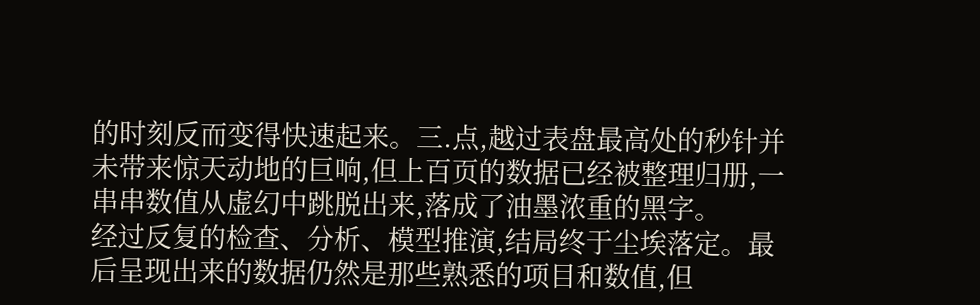的时刻反而变得快速起来。三.点,越过表盘最高处的秒针并未带来惊天动地的巨响,但上百页的数据已经被整理归册,一串串数值从虚幻中跳脱出来,落成了油墨浓重的黑字。
经过反复的检查、分析、模型推演,结局终于尘埃落定。最后呈现出来的数据仍然是那些熟悉的项目和数值,但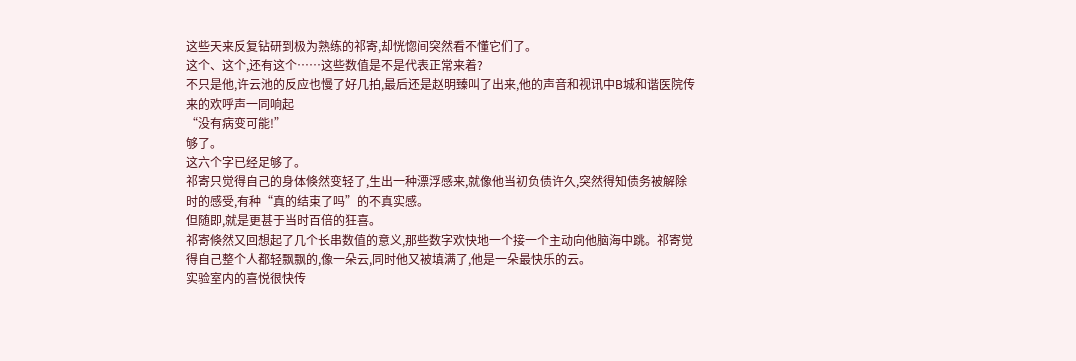这些天来反复钻研到极为熟练的祁寄,却恍惚间突然看不懂它们了。
这个、这个,还有这个……这些数值是不是代表正常来着?
不只是他,许云池的反应也慢了好几拍,最后还是赵明臻叫了出来,他的声音和视讯中B城和谐医院传来的欢呼声一同响起
“没有病变可能!”
够了。
这六个字已经足够了。
祁寄只觉得自己的身体倏然变轻了,生出一种漂浮感来,就像他当初负债许久,突然得知债务被解除时的感受,有种“真的结束了吗”的不真实感。
但随即,就是更甚于当时百倍的狂喜。
祁寄倏然又回想起了几个长串数值的意义,那些数字欢快地一个接一个主动向他脑海中跳。祁寄觉得自己整个人都轻飘飘的,像一朵云,同时他又被填满了,他是一朵最快乐的云。
实验室内的喜悦很快传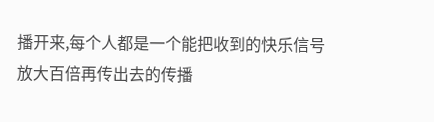播开来,每个人都是一个能把收到的快乐信号放大百倍再传出去的传播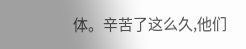体。辛苦了这么久,他们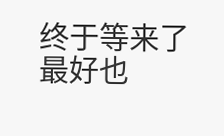终于等来了最好也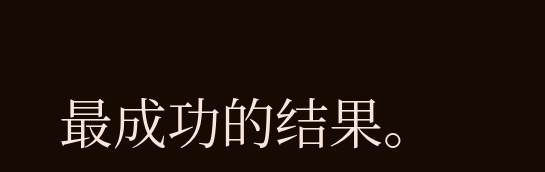最成功的结果。